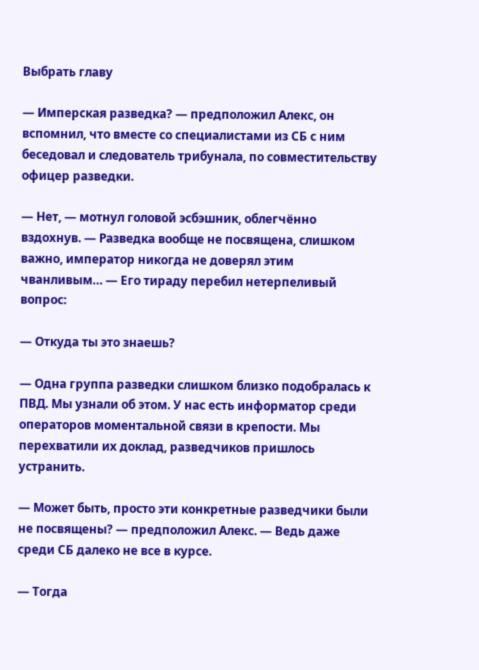Выбрать главу

— Имперская разведка? — предположил Алекс, он вспомнил, что вместе со специалистами из СБ с ним беседовал и следователь трибунала, по совместительству офицер разведки.

— Нет, — мотнул головой эсбэшник, облегчённо вздохнув. — Разведка вообще не посвящена, слишком важно, император никогда не доверял этим чванливым… — Его тираду перебил нетерпеливый вопрос:

— Откуда ты это знаешь?

— Одна группа разведки слишком близко подобралась к ПВД. Мы узнали об этом. У нас есть информатор среди операторов моментальной связи в крепости. Мы перехватили их доклад, разведчиков пришлось устранить.

— Может быть, просто эти конкретные разведчики были не посвящены? — предположил Алекс. — Ведь даже среди СБ далеко не все в курсе.

— Тогда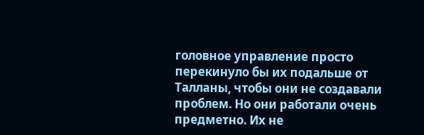головное управление просто перекинуло бы их подальше от Талланы, чтобы они не создавали проблем. Но они работали очень предметно. Их не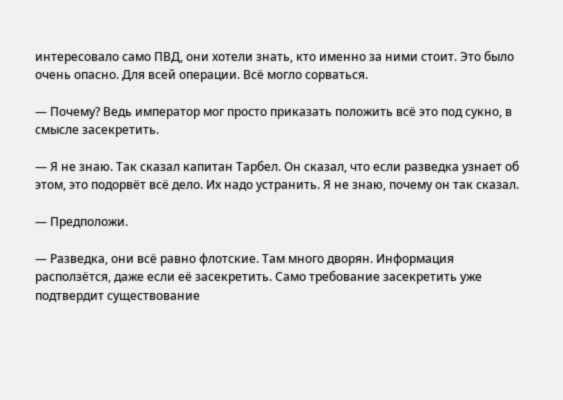интересовало само ПВД, они хотели знать, кто именно за ними стоит. Это было очень опасно. Для всей операции. Всё могло сорваться.

— Почему? Ведь император мог просто приказать положить всё это под сукно, в смысле засекретить.

— Я не знаю. Так сказал капитан Тарбел. Он сказал, что если разведка узнает об этом, это подорвёт всё дело. Их надо устранить. Я не знаю, почему он так сказал.

— Предположи.

— Разведка, они всё равно флотские. Там много дворян. Информация расползётся, даже если её засекретить. Само требование засекретить уже подтвердит существование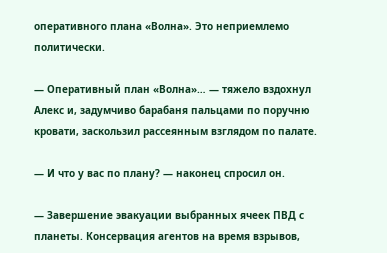оперативного плана «Волна». Это неприемлемо политически.

— Оперативный план «Волна»… — тяжело вздохнул Алекс и, задумчиво барабаня пальцами по поручню кровати, заскользил рассеянным взглядом по палате.

— И что у вас по плану? — наконец спросил он.

— Завершение эвакуации выбранных ячеек ПВД с планеты. Консервация агентов на время взрывов,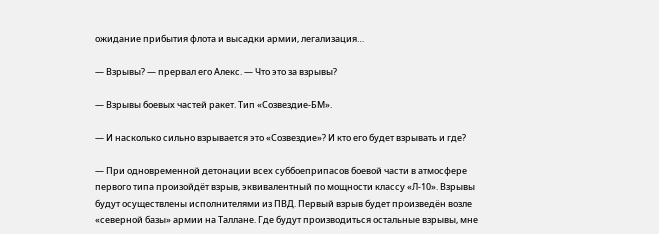ожидание прибытия флота и высадки армии, легализация…

— Взрывы? — прервал его Алекс. — Что это за взрывы?

— Взрывы боевых частей ракет. Тип «Созвездие-БМ».

— И насколько сильно взрывается это «Созвездие»? И кто его будет взрывать и где?

— При одновременной детонации всех суббоеприпасов боевой части в атмосфере первого типа произойдёт взрыв, эквивалентный по мощности классу «Л-10». Взрывы будут осуществлены исполнителями из ПВД. Первый взрыв будет произведён возле «северной базы» армии на Таллане. Где будут производиться остальные взрывы, мне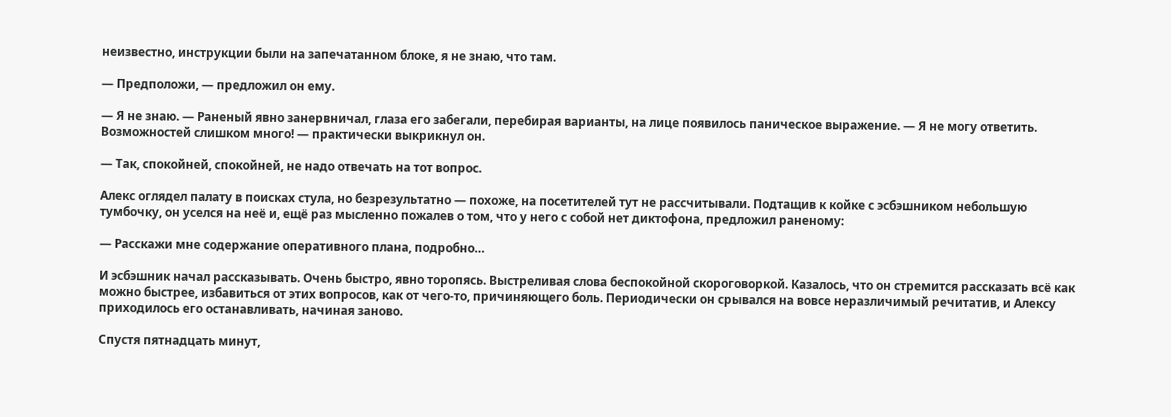неизвестно, инструкции были на запечатанном блоке, я не знаю, что там.

— Предположи, — предложил он ему.

— Я не знаю. — Раненый явно занервничал, глаза его забегали, перебирая варианты, на лице появилось паническое выражение. — Я не могу ответить. Возможностей слишком много! — практически выкрикнул он.

— Так, спокойней, спокойней, не надо отвечать на тот вопрос.

Алекс оглядел палату в поисках стула, но безрезультатно — похоже, на посетителей тут не рассчитывали. Подтащив к койке с эсбэшником небольшую тумбочку, он уселся на неё и, ещё раз мысленно пожалев о том, что у него с собой нет диктофона, предложил раненому:

— Расскажи мне содержание оперативного плана, подробно…

И эсбэшник начал рассказывать. Очень быстро, явно торопясь. Выстреливая слова беспокойной скороговоркой. Казалось, что он стремится рассказать всё как можно быстрее, избавиться от этих вопросов, как от чего-то, причиняющего боль. Периодически он срывался на вовсе неразличимый речитатив, и Алексу приходилось его останавливать, начиная заново.

Спустя пятнадцать минут,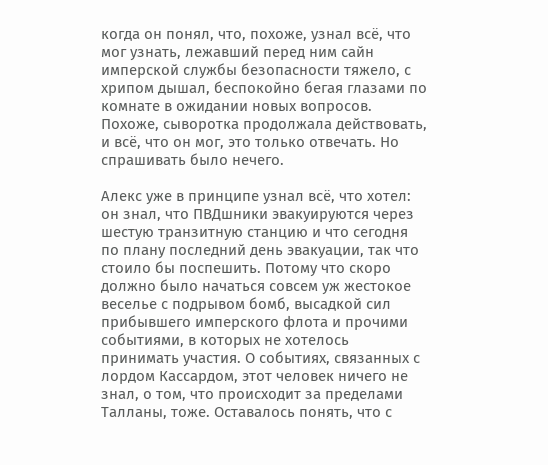когда он понял, что, похоже, узнал всё, что мог узнать, лежавший перед ним сайн имперской службы безопасности тяжело, с хрипом дышал, беспокойно бегая глазами по комнате в ожидании новых вопросов. Похоже, сыворотка продолжала действовать, и всё, что он мог, это только отвечать. Но спрашивать было нечего.

Алекс уже в принципе узнал всё, что хотел: он знал, что ПВДшники эвакуируются через шестую транзитную станцию и что сегодня по плану последний день эвакуации, так что стоило бы поспешить. Потому что скоро должно было начаться совсем уж жестокое веселье с подрывом бомб, высадкой сил прибывшего имперского флота и прочими событиями, в которых не хотелось принимать участия. О событиях, связанных с лордом Кассардом, этот человек ничего не знал, о том, что происходит за пределами Талланы, тоже. Оставалось понять, что с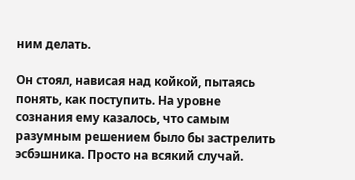ним делать.

Он стоял, нависая над койкой, пытаясь понять, как поступить. На уровне сознания ему казалось, что самым разумным решением было бы застрелить эсбэшника. Просто на всякий случай.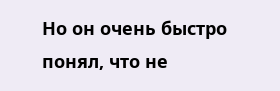Но он очень быстро понял, что не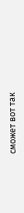сможет вот так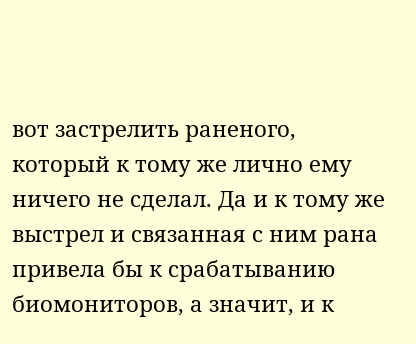вот застрелить раненого, который к тому же лично ему ничего не сделал. Да и к тому же выстрел и связанная с ним рана привела бы к срабатыванию биомониторов, а значит, и к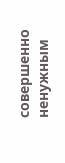совершенно ненужным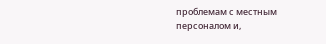проблемам с местным персоналом и,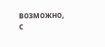возможно, с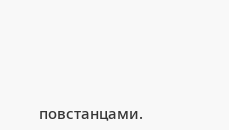повстанцами.